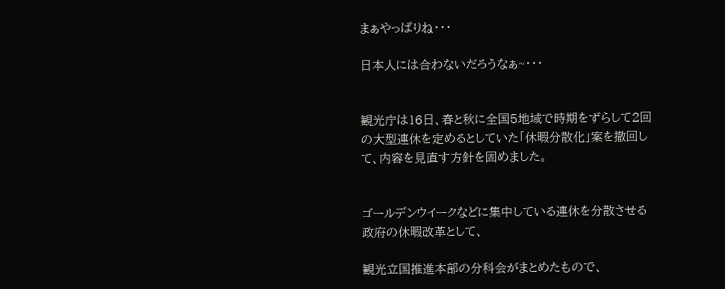まぁやっぱりね・・・

日本人には合わないだろうなぁ~・・・


観光庁は16日、春と秋に全国5地域で時期をずらして2回の大型連休を定めるとしていた「休暇分散化」案を撤回して、内容を見直す方針を固めました。


ゴールデンウイークなどに集中している連休を分散させる政府の休暇改革として、

観光立国推進本部の分科会がまとめたもので、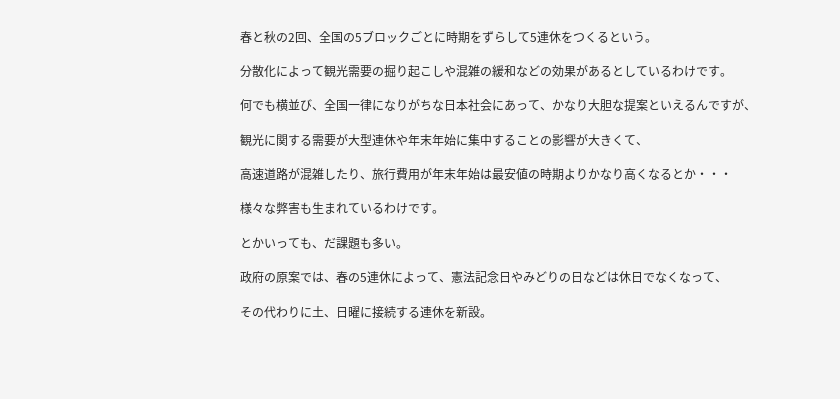春と秋の2回、全国の5ブロックごとに時期をずらして5連休をつくるという。

分散化によって観光需要の掘り起こしや混雑の緩和などの効果があるとしているわけです。

何でも横並び、全国一律になりがちな日本社会にあって、かなり大胆な提案といえるんですが、

観光に関する需要が大型連休や年末年始に集中することの影響が大きくて、

高速道路が混雑したり、旅行費用が年末年始は最安値の時期よりかなり高くなるとか・・・

様々な弊害も生まれているわけです。

とかいっても、だ課題も多い。

政府の原案では、春の5連休によって、憲法記念日やみどりの日などは休日でなくなって、

その代わりに土、日曜に接続する連休を新設。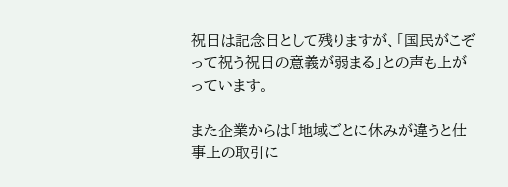祝日は記念日として残りますが、「国民がこぞって祝う祝日の意義が弱まる」との声も上がっています。

また企業からは「地域ごとに休みが違うと仕事上の取引に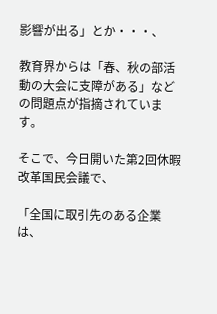影響が出る」とか・・・、

教育界からは「春、秋の部活動の大会に支障がある」などの問題点が指摘されています。

そこで、今日開いた第2回休暇改革国民会議で、

「全国に取引先のある企業は、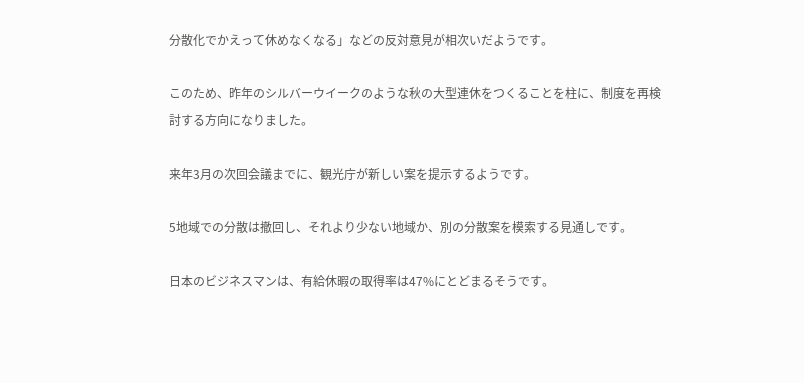分散化でかえって休めなくなる」などの反対意見が相次いだようです。

このため、昨年のシルバーウイークのような秋の大型連休をつくることを柱に、制度を再検討する方向になりました。

来年3月の次回会議までに、観光庁が新しい案を提示するようです。

5地域での分散は撤回し、それより少ない地域か、別の分散案を模索する見通しです。

日本のビジネスマンは、有給休暇の取得率は47%にとどまるそうです。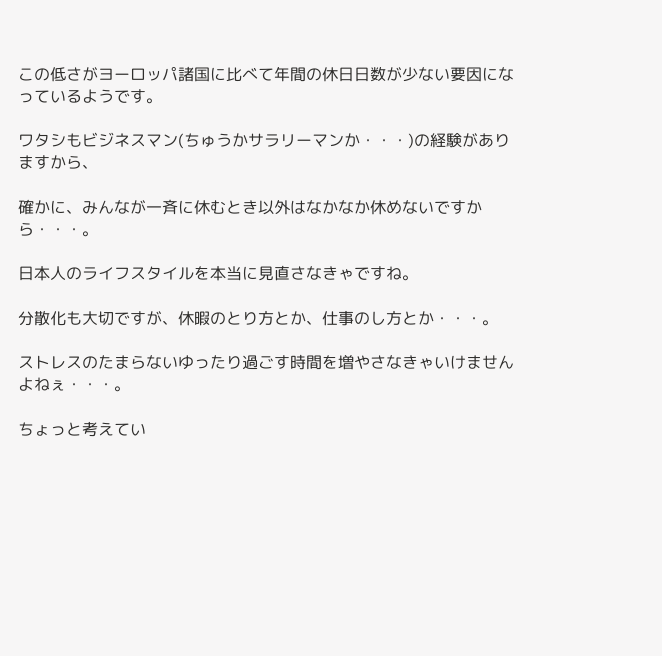この低さがヨーロッパ諸国に比べて年間の休日日数が少ない要因になっているようです。

ワタシもビジネスマン(ちゅうかサラリーマンか・・・)の経験がありますから、

確かに、みんなが一斉に休むとき以外はなかなか休めないですから・・・。

日本人のライフスタイルを本当に見直さなきゃですね。

分散化も大切ですが、休暇のとり方とか、仕事のし方とか・・・。

ストレスのたまらないゆったり過ごす時間を増やさなきゃいけませんよねぇ・・・。

ちょっと考えてい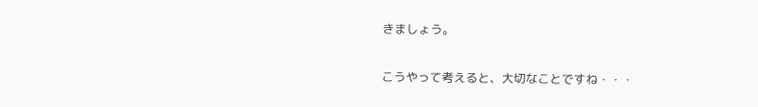きましょう。

こうやって考えると、大切なことですね・・・